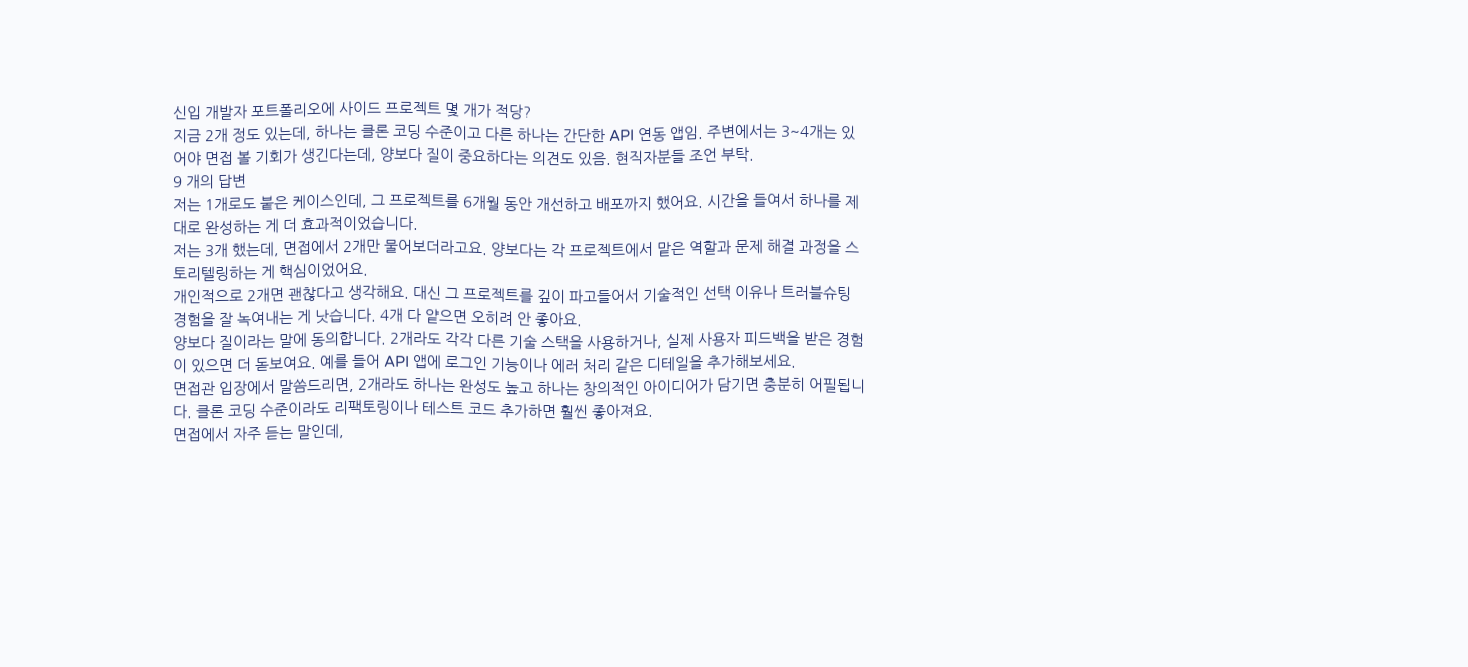신입 개발자 포트폴리오에 사이드 프로젝트 몇 개가 적당?
지금 2개 정도 있는데, 하나는 클론 코딩 수준이고 다른 하나는 간단한 API 연동 앱임. 주변에서는 3~4개는 있어야 면접 볼 기회가 생긴다는데, 양보다 질이 중요하다는 의견도 있음. 현직자분들 조언 부탁.
9 개의 답변
저는 1개로도 붙은 케이스인데, 그 프로젝트를 6개월 동안 개선하고 배포까지 했어요. 시간을 들여서 하나를 제대로 완성하는 게 더 효과적이었습니다.
저는 3개 했는데, 면접에서 2개만 물어보더라고요. 양보다는 각 프로젝트에서 맡은 역할과 문제 해결 과정을 스토리텔링하는 게 핵심이었어요.
개인적으로 2개면 괜찮다고 생각해요. 대신 그 프로젝트를 깊이 파고들어서 기술적인 선택 이유나 트러블슈팅 경험을 잘 녹여내는 게 낫습니다. 4개 다 얕으면 오히려 안 좋아요.
양보다 질이라는 말에 동의합니다. 2개라도 각각 다른 기술 스택을 사용하거나, 실제 사용자 피드백을 받은 경험이 있으면 더 돋보여요. 예를 들어 API 앱에 로그인 기능이나 에러 처리 같은 디테일을 추가해보세요.
면접관 입장에서 말씀드리면, 2개라도 하나는 완성도 높고 하나는 창의적인 아이디어가 담기면 충분히 어필됩니다. 클론 코딩 수준이라도 리팩토링이나 테스트 코드 추가하면 훨씬 좋아져요.
면접에서 자주 듣는 말인데,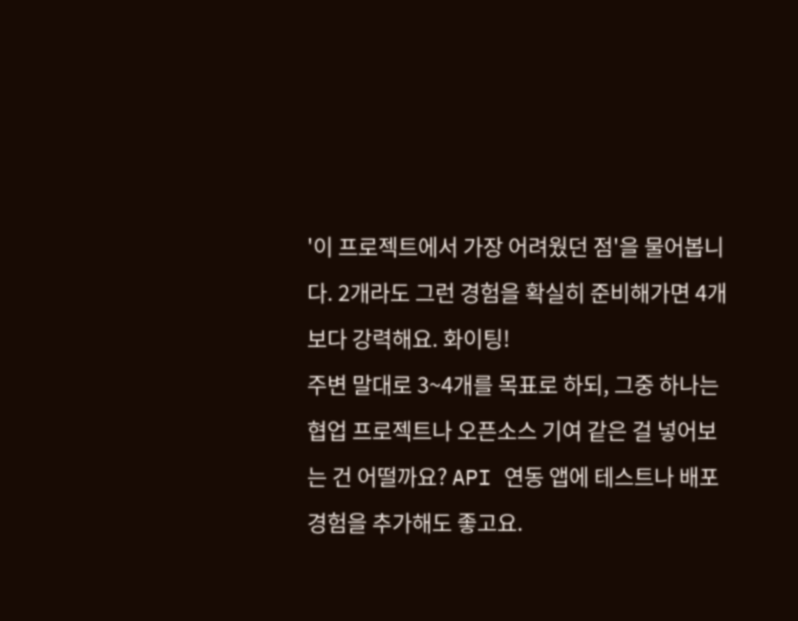'이 프로젝트에서 가장 어려웠던 점'을 물어봅니다. 2개라도 그런 경험을 확실히 준비해가면 4개보다 강력해요. 화이팅!
주변 말대로 3~4개를 목표로 하되, 그중 하나는 협업 프로젝트나 오픈소스 기여 같은 걸 넣어보는 건 어떨까요? API 연동 앱에 테스트나 배포 경험을 추가해도 좋고요.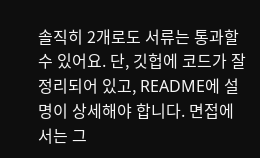솔직히 2개로도 서류는 통과할 수 있어요. 단, 깃헙에 코드가 잘 정리되어 있고, README에 설명이 상세해야 합니다. 면접에서는 그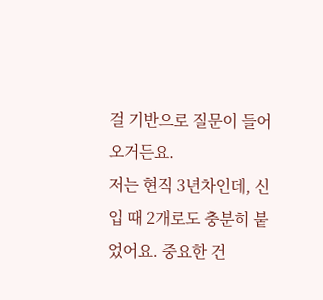걸 기반으로 질문이 들어오거든요.
저는 현직 3년차인데, 신입 때 2개로도 충분히 붙었어요. 중요한 건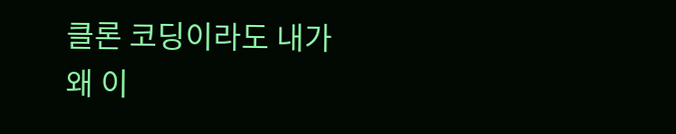클론 코딩이라도 내가 왜 이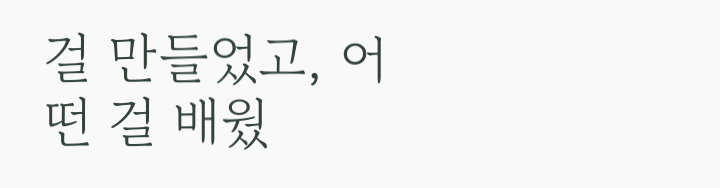걸 만들었고, 어떤 걸 배웠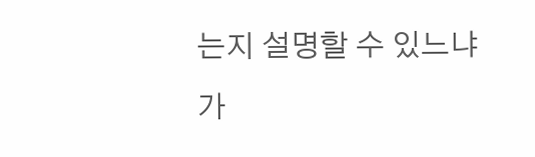는지 설명할 수 있느냐가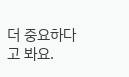더 중요하다고 봐요.